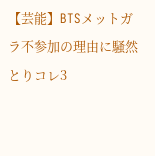【芸能】BTSメットガラ不参加の理由に騒然
とりコレ3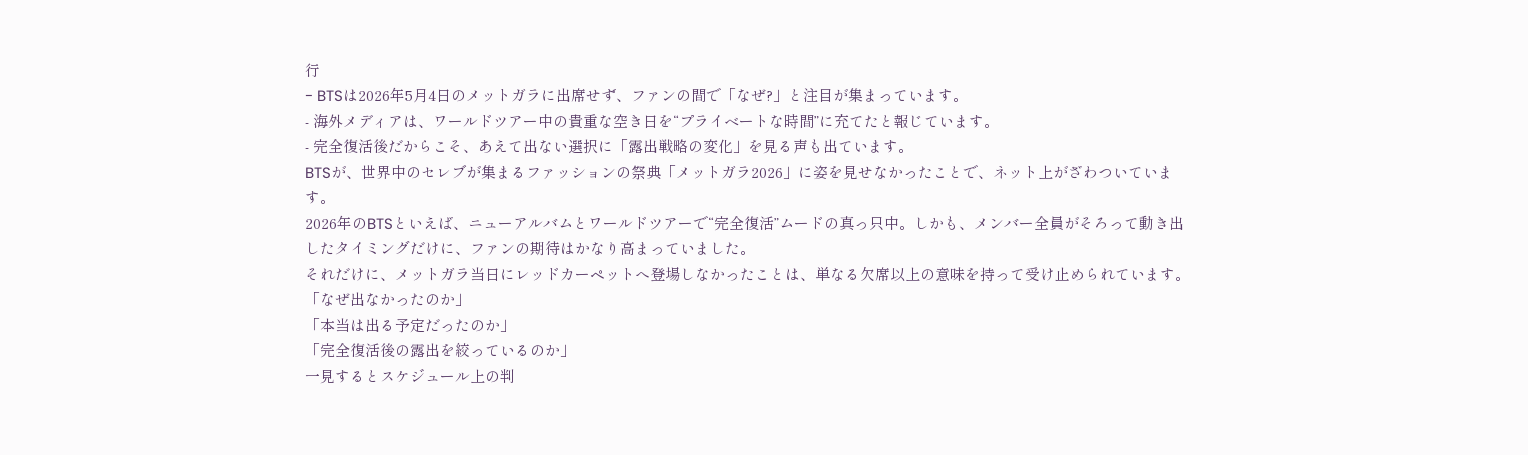行
- BTSは2026年5月4日のメットガラに出席せず、ファンの間で「なぜ?」と注目が集まっています。
- 海外メディアは、ワールドツアー中の貴重な空き日を“プライベートな時間”に充てたと報じています。
- 完全復活後だからこそ、あえて出ない選択に「露出戦略の変化」を見る声も出ています。
BTSが、世界中のセレブが集まるファッションの祭典「メットガラ2026」に姿を見せなかったことで、ネット上がざわついています。
2026年のBTSといえば、ニューアルバムとワールドツアーで“完全復活”ムードの真っ只中。しかも、メンバー全員がそろって動き出したタイミングだけに、ファンの期待はかなり高まっていました。
それだけに、メットガラ当日にレッドカーペットへ登場しなかったことは、単なる欠席以上の意味を持って受け止められています。
「なぜ出なかったのか」
「本当は出る予定だったのか」
「完全復活後の露出を絞っているのか」
一見するとスケジュール上の判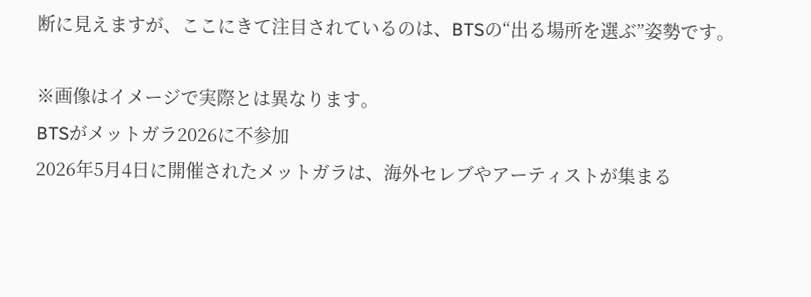断に見えますが、ここにきて注目されているのは、BTSの“出る場所を選ぶ”姿勢です。

※画像はイメージで実際とは異なります。
BTSがメットガラ2026に不参加
2026年5月4日に開催されたメットガラは、海外セレブやアーティストが集まる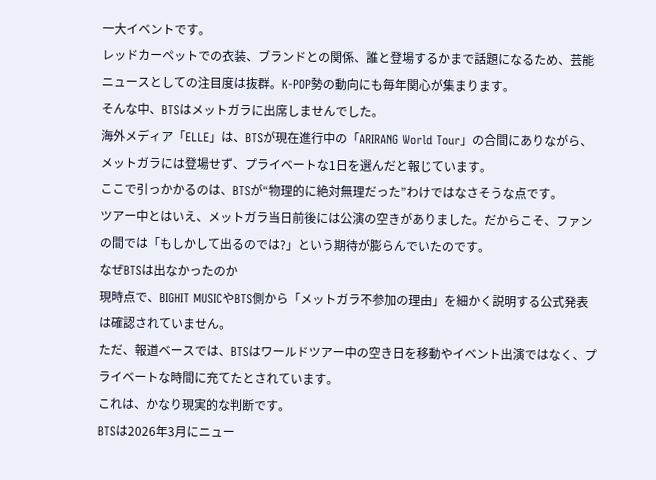一大イベントです。
レッドカーペットでの衣装、ブランドとの関係、誰と登場するかまで話題になるため、芸能ニュースとしての注目度は抜群。K-POP勢の動向にも毎年関心が集まります。
そんな中、BTSはメットガラに出席しませんでした。
海外メディア「ELLE」は、BTSが現在進行中の「ARIRANG World Tour」の合間にありながら、メットガラには登場せず、プライベートな1日を選んだと報じています。
ここで引っかかるのは、BTSが“物理的に絶対無理だった”わけではなさそうな点です。
ツアー中とはいえ、メットガラ当日前後には公演の空きがありました。だからこそ、ファンの間では「もしかして出るのでは?」という期待が膨らんでいたのです。
なぜBTSは出なかったのか
現時点で、BIGHIT MUSICやBTS側から「メットガラ不参加の理由」を細かく説明する公式発表は確認されていません。
ただ、報道ベースでは、BTSはワールドツアー中の空き日を移動やイベント出演ではなく、プライベートな時間に充てたとされています。
これは、かなり現実的な判断です。
BTSは2026年3月にニュー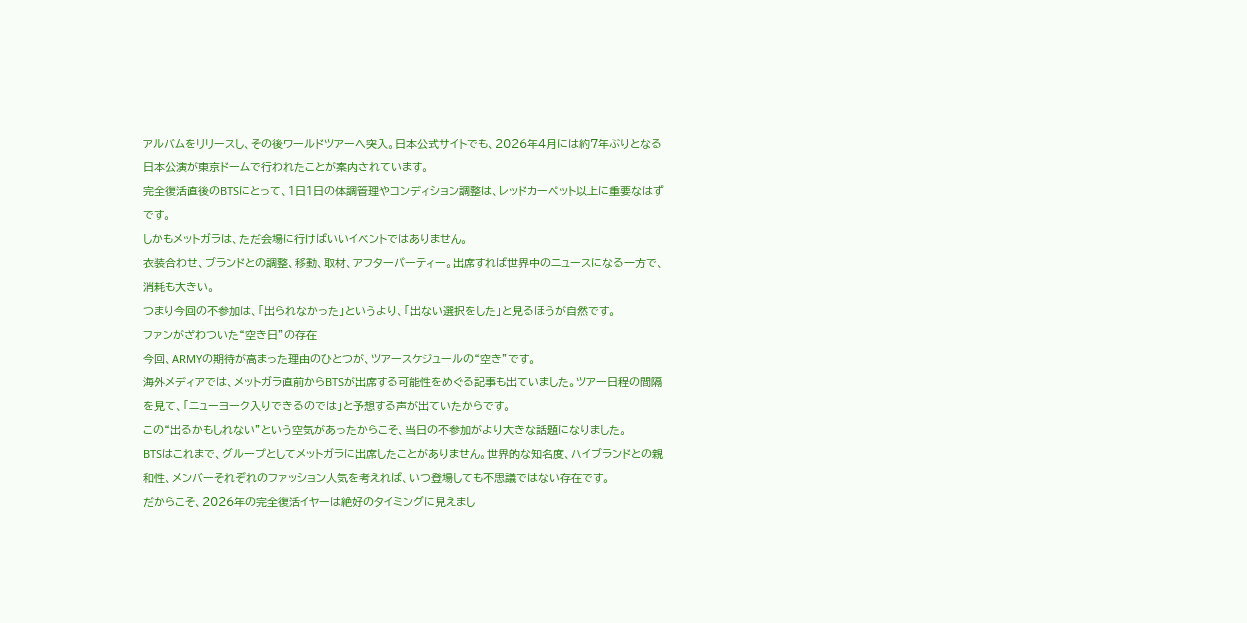アルバムをリリースし、その後ワールドツアーへ突入。日本公式サイトでも、2026年4月には約7年ぶりとなる日本公演が東京ドームで行われたことが案内されています。
完全復活直後のBTSにとって、1日1日の体調管理やコンディション調整は、レッドカーペット以上に重要なはずです。
しかもメットガラは、ただ会場に行けばいいイベントではありません。
衣装合わせ、ブランドとの調整、移動、取材、アフターパーティー。出席すれば世界中のニュースになる一方で、消耗も大きい。
つまり今回の不参加は、「出られなかった」というより、「出ない選択をした」と見るほうが自然です。
ファンがざわついた“空き日”の存在
今回、ARMYの期待が高まった理由のひとつが、ツアースケジュールの“空き”です。
海外メディアでは、メットガラ直前からBTSが出席する可能性をめぐる記事も出ていました。ツアー日程の間隔を見て、「ニューヨーク入りできるのでは」と予想する声が出ていたからです。
この“出るかもしれない”という空気があったからこそ、当日の不参加がより大きな話題になりました。
BTSはこれまで、グループとしてメットガラに出席したことがありません。世界的な知名度、ハイブランドとの親和性、メンバーそれぞれのファッション人気を考えれば、いつ登場しても不思議ではない存在です。
だからこそ、2026年の完全復活イヤーは絶好のタイミングに見えまし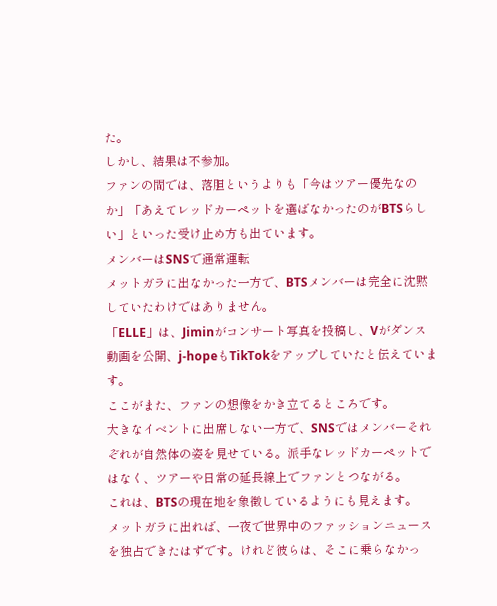た。
しかし、結果は不参加。
ファンの間では、落胆というよりも「今はツアー優先なのか」「あえてレッドカーペットを選ばなかったのがBTSらしい」といった受け止め方も出ています。
メンバーはSNSで通常運転
メットガラに出なかった一方で、BTSメンバーは完全に沈黙していたわけではありません。
「ELLE」は、Jiminがコンサート写真を投稿し、Vがダンス動画を公開、j-hopeもTikTokをアップしていたと伝えています。
ここがまた、ファンの想像をかき立てるところです。
大きなイベントに出席しない一方で、SNSではメンバーそれぞれが自然体の姿を見せている。派手なレッドカーペットではなく、ツアーや日常の延長線上でファンとつながる。
これは、BTSの現在地を象徴しているようにも見えます。
メットガラに出れば、一夜で世界中のファッションニュースを独占できたはずです。けれど彼らは、そこに乗らなかっ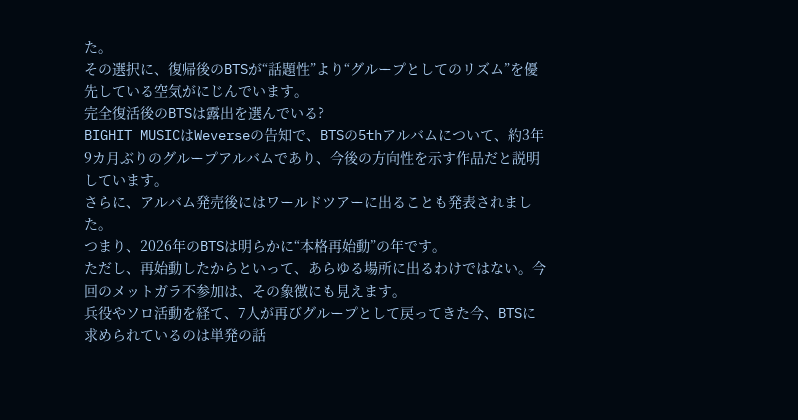た。
その選択に、復帰後のBTSが“話題性”より“グループとしてのリズム”を優先している空気がにじんでいます。
完全復活後のBTSは露出を選んでいる?
BIGHIT MUSICはWeverseの告知で、BTSの5thアルバムについて、約3年9カ月ぶりのグループアルバムであり、今後の方向性を示す作品だと説明しています。
さらに、アルバム発売後にはワールドツアーに出ることも発表されました。
つまり、2026年のBTSは明らかに“本格再始動”の年です。
ただし、再始動したからといって、あらゆる場所に出るわけではない。今回のメットガラ不参加は、その象徴にも見えます。
兵役やソロ活動を経て、7人が再びグループとして戻ってきた今、BTSに求められているのは単発の話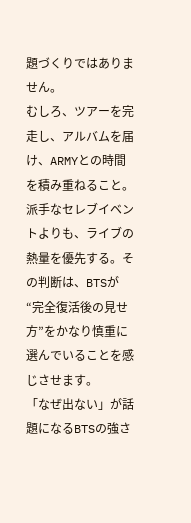題づくりではありません。
むしろ、ツアーを完走し、アルバムを届け、ARMYとの時間を積み重ねること。
派手なセレブイベントよりも、ライブの熱量を優先する。その判断は、BTSが“完全復活後の見せ方”をかなり慎重に選んでいることを感じさせます。
「なぜ出ない」が話題になるBTSの強さ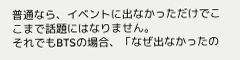普通なら、イベントに出なかっただけでここまで話題にはなりません。
それでもBTSの場合、「なぜ出なかったの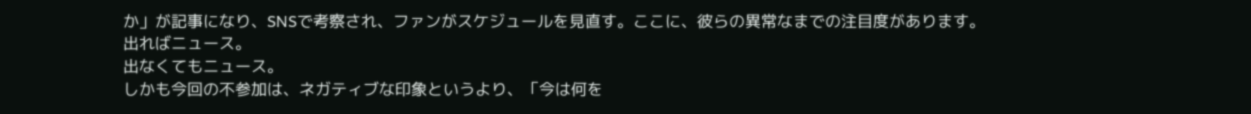か」が記事になり、SNSで考察され、ファンがスケジュールを見直す。ここに、彼らの異常なまでの注目度があります。
出ればニュース。
出なくてもニュース。
しかも今回の不参加は、ネガティブな印象というより、「今は何を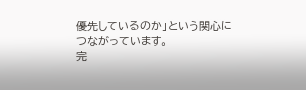優先しているのか」という関心につながっています。
完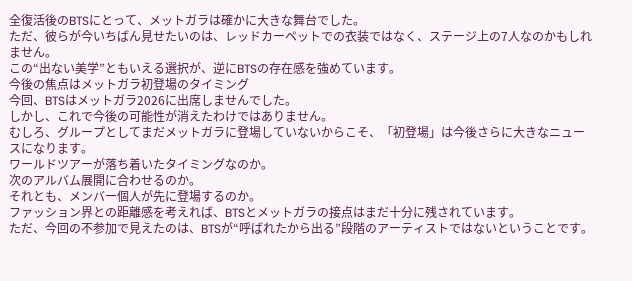全復活後のBTSにとって、メットガラは確かに大きな舞台でした。
ただ、彼らが今いちばん見せたいのは、レッドカーペットでの衣装ではなく、ステージ上の7人なのかもしれません。
この“出ない美学”ともいえる選択が、逆にBTSの存在感を強めています。
今後の焦点はメットガラ初登場のタイミング
今回、BTSはメットガラ2026に出席しませんでした。
しかし、これで今後の可能性が消えたわけではありません。
むしろ、グループとしてまだメットガラに登場していないからこそ、「初登場」は今後さらに大きなニュースになります。
ワールドツアーが落ち着いたタイミングなのか。
次のアルバム展開に合わせるのか。
それとも、メンバー個人が先に登場するのか。
ファッション界との距離感を考えれば、BTSとメットガラの接点はまだ十分に残されています。
ただ、今回の不参加で見えたのは、BTSが“呼ばれたから出る”段階のアーティストではないということです。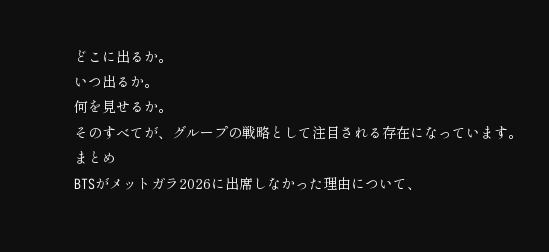どこに出るか。
いつ出るか。
何を見せるか。
そのすべてが、グループの戦略として注目される存在になっています。
まとめ
BTSがメットガラ2026に出席しなかった理由について、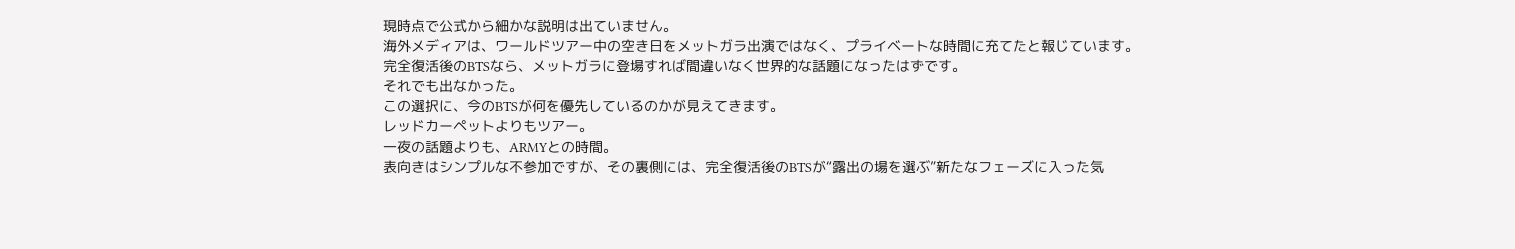現時点で公式から細かな説明は出ていません。
海外メディアは、ワールドツアー中の空き日をメットガラ出演ではなく、プライベートな時間に充てたと報じています。
完全復活後のBTSなら、メットガラに登場すれば間違いなく世界的な話題になったはずです。
それでも出なかった。
この選択に、今のBTSが何を優先しているのかが見えてきます。
レッドカーペットよりもツアー。
一夜の話題よりも、ARMYとの時間。
表向きはシンプルな不参加ですが、その裏側には、完全復活後のBTSが“露出の場を選ぶ”新たなフェーズに入った気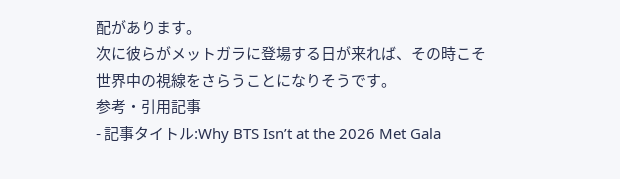配があります。
次に彼らがメットガラに登場する日が来れば、その時こそ世界中の視線をさらうことになりそうです。
参考・引用記事
- 記事タイトル:Why BTS Isn’t at the 2026 Met Gala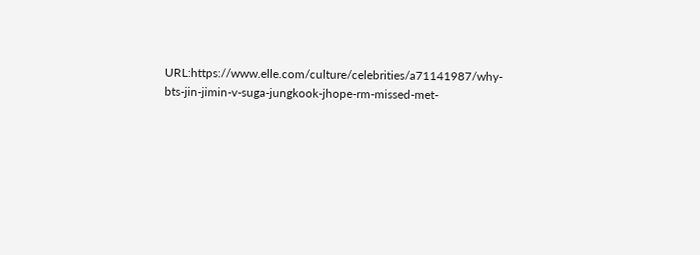URL:https://www.elle.com/culture/celebrities/a71141987/why-bts-jin-jimin-v-suga-jungkook-jhope-rm-missed-met-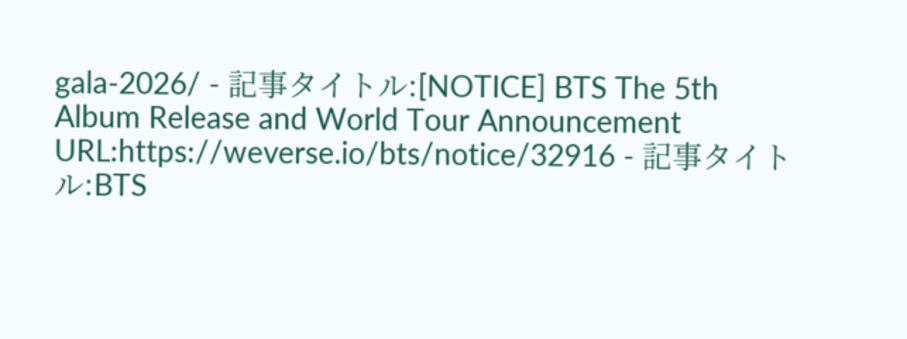gala-2026/ - 記事タイトル:[NOTICE] BTS The 5th Album Release and World Tour Announcement
URL:https://weverse.io/bts/notice/32916 - 記事タイトル:BTS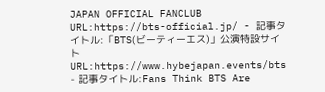JAPAN OFFICIAL FANCLUB
URL:https://bts-official.jp/ - 記事タイトル:「BTS(ビーティーエス)」公演特設サイト
URL:https://www.hybejapan.events/bts - 記事タイトル:Fans Think BTS Are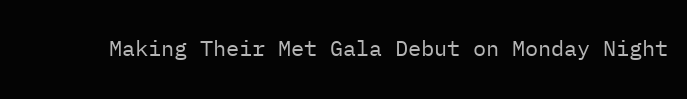Making Their Met Gala Debut on Monday Night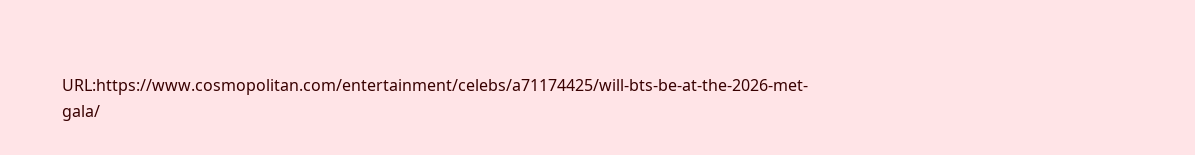URL:https://www.cosmopolitan.com/entertainment/celebs/a71174425/will-bts-be-at-the-2026-met-gala/